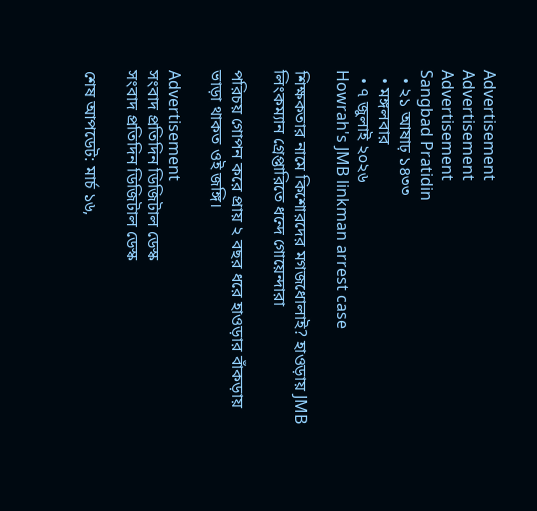Advertisement
Advertisement
Advertisement
Sangbad Pratidin
  • ২১ আষাঢ় ১৪৩৩
  • মঙ্গলবার
  • ৭ জুলাই ২০২৬
Howrah's JMB linkman arrest case

শিক্ষকতার নামে কিশোরদের মগজধোলাই? হাওড়ায় JMB লিংকম্যান গ্রেপ্তারিতে ধন্দে গোয়েন্দারা

পরিচয় গোপন করে প্রায় ২ বছর ধরে হাওড়ার বাঁকড়ায় ভাড়া থাকত ওই জঙ্গি।

Advertisement
সংবাদ প্রতিদিন ডিজিটাল ডেস্ক
সংবাদ প্রতিদিন ডিজিটাল ডেস্ক

শেষ আপডেট: মার্চ ১৬,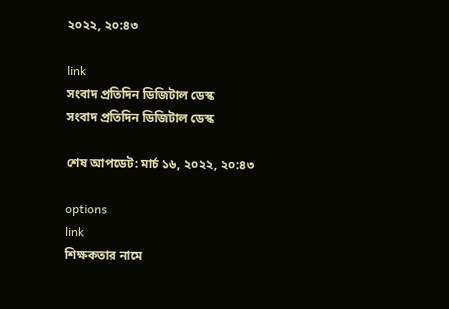২০২২, ২০:৪৩

link
সংবাদ প্রতিদিন ডিজিটাল ডেস্ক
সংবাদ প্রতিদিন ডিজিটাল ডেস্ক

শেষ আপডেট: মার্চ ১৬, ২০২২, ২০:৪৩

options
link
শিক্ষকতার নামে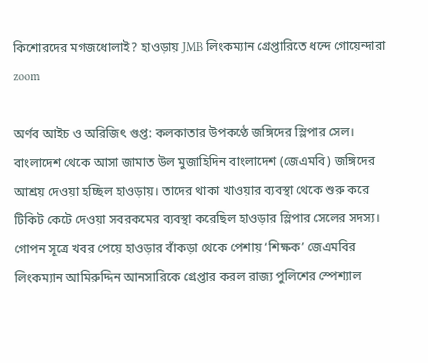কিশোরদের মগজধোলাই? হাওড়ায় JMB লিংকম্যান গ্রেপ্তারিতে ধন্দে গোয়েন্দারা zoom

অর্ণব আইচ ও অরিজিৎ গুপ্ত: কলকাতার উপকণ্ঠে জঙ্গিদের স্লিপার সেল। বাংলাদেশ থেকে আসা জামাত উল মুজাহিদিন বাংলাদেশ (জেএমবি) জঙ্গিদের আশ্রয় দেওয়া হচ্ছিল হাওড়ায়। তাদের থাকা খাওয়ার ব্যবস্থা থেকে শুরু করে টিকিট কেটে দেওয়া সবরকমের ব্যবস্থা করেছিল হাওড়ার স্লিপার সেলের সদস্য। গোপন সূত্রে খবর পেয়ে হাওড়ার বাঁকড়া থেকে পেশায় ‘শিক্ষক’ জেএমবির লিংকম্যান আমিরুদ্দিন আনসারিকে গ্রেপ্তার করল রাজ্য পুলিশের স্পেশ্যাল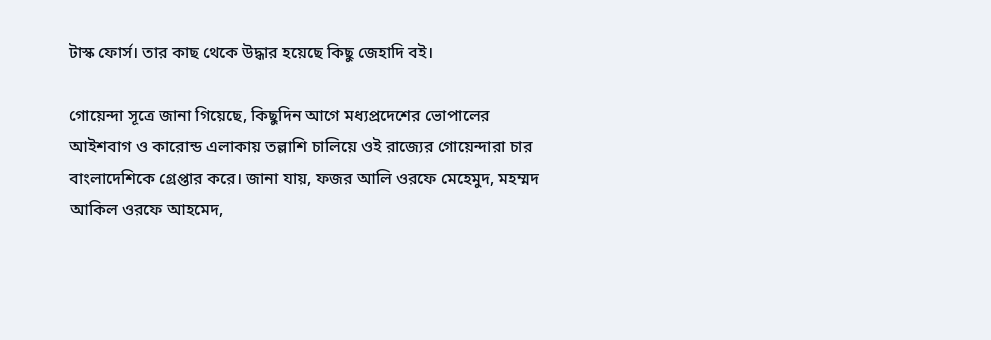টাস্ক ফোর্স। তার কাছ থেকে উদ্ধার হয়েছে কিছু জেহাদি বই।

গোয়েন্দা সূত্রে জানা গিয়েছে, কিছুদিন আগে মধ্যপ্রদেশের ভোপালের আইশবাগ ও কারোন্ড এলাকায় তল্লাশি চালিয়ে ওই রাজ্যের গোয়েন্দারা চার বাংলাদেশিকে গ্রেপ্তার করে। জানা যায়, ফজর আলি ওরফে মেহেমুদ, মহম্মদ আকিল ওরফে আহমেদ,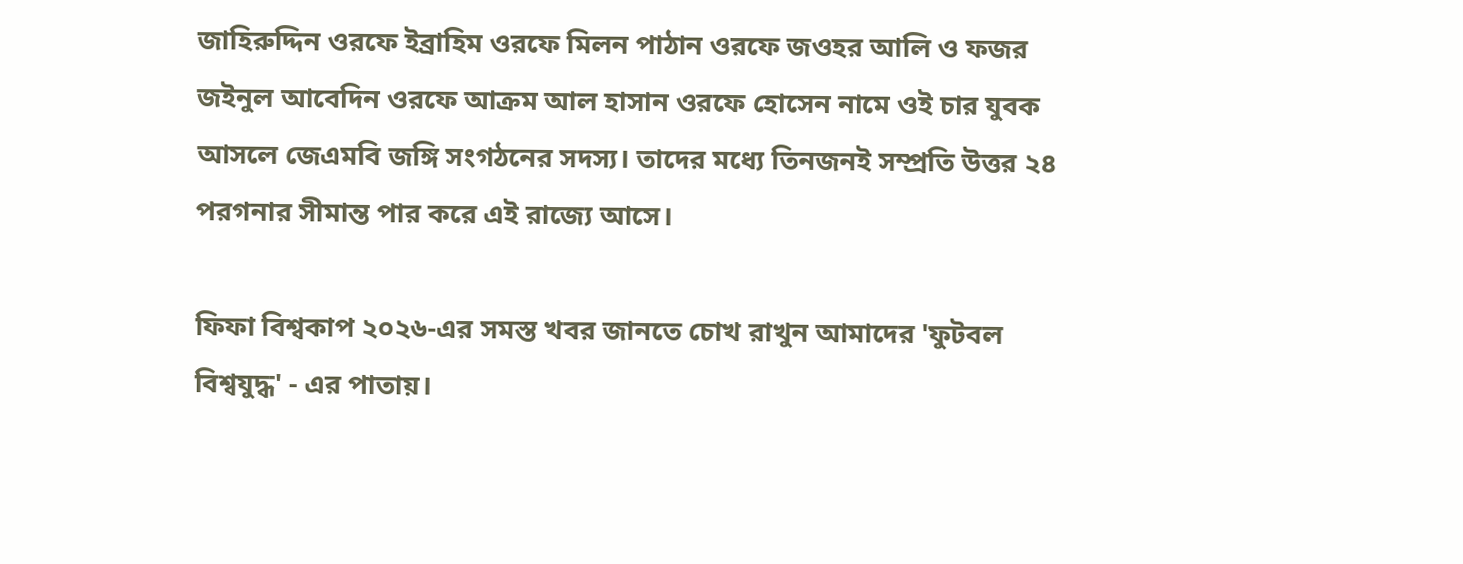জাহিরুদ্দিন ওরফে ইব্রাহিম ওরফে মিলন পাঠান ওরফে জওহর আলি ও ফজর জইনুল আবেদিন ওরফে আক্রম আল হাসান ওরফে হোসেন নামে ওই চার যুবক আসলে জেএমবি জঙ্গি সংগঠনের সদস্য। তাদের মধ্যে তিনজনই সম্প্রতি উত্তর ২৪ পরগনার সীমান্ত পার করে এই রাজ্যে আসে।

ফিফা বিশ্বকাপ ২০২৬-এর সমস্ত খবর জানতে চোখ রাখুন আমাদের 'ফুটবল বিশ্বযুদ্ধ' - এর পাতায়।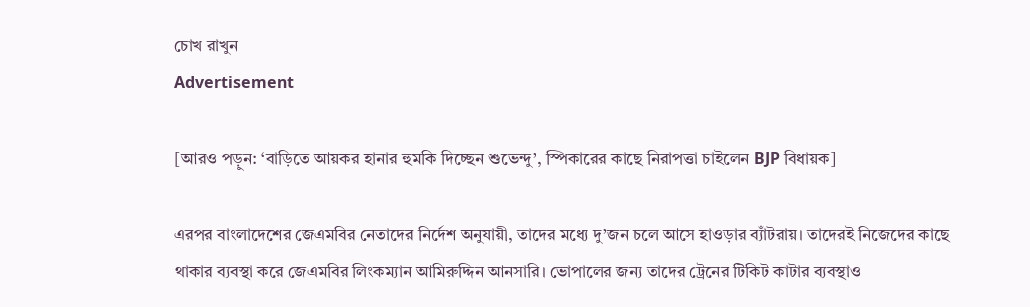চোখ রাখুন
Advertisement

[আরও পড়ুন: ‘বাড়িতে আয়কর হানার হুমকি দিচ্ছেন শুভেন্দু’, স্পিকারের কাছে নিরাপত্তা চাইলেন BJP বিধায়ক]

এরপর বাংলাদেশের জেএমবির নেতাদের নির্দেশ অনুযায়ী, তাদের মধ্যে দু’জন চলে আসে হাওড়ার ব্যাঁটরায়। তাদেরই নিজেদের কাছে থাকার ব্যবস্থা করে জেএমবির লিংকম্যান আমিরুদ্দিন আনসারি। ভোপালের জন্য তাদের ট্রেনের টিকিট কাটার ব্যবস্থাও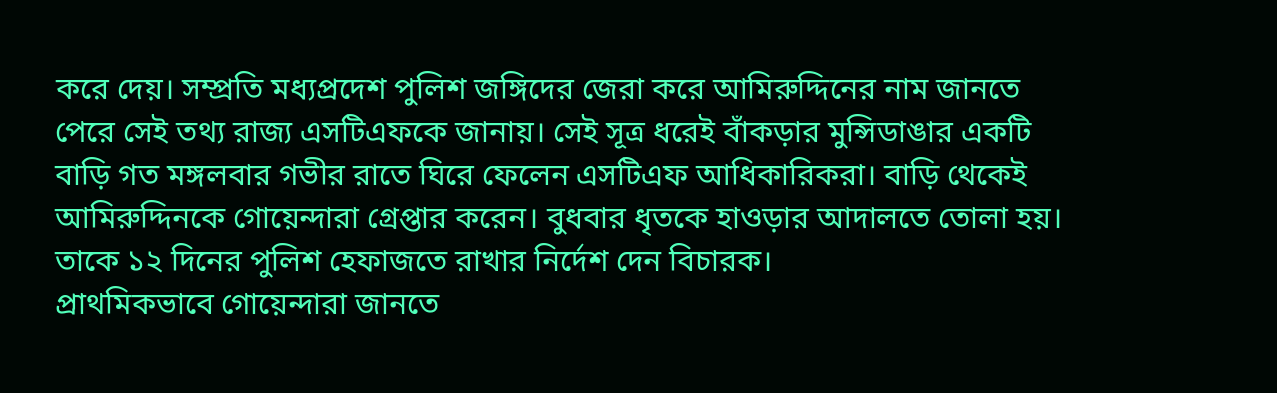করে দেয়। সম্প্রতি মধ্যপ্রদেশ পুলিশ জঙ্গিদের জেরা করে আমিরুদ্দিনের নাম জানতে পেরে সেই তথ্য রাজ্য এসটিএফকে জানায়। সেই সূত্র ধরেই বাঁকড়ার মুন্সিডাঙার একটি বাড়ি গত মঙ্গলবার গভীর রাতে ঘিরে ফেলেন এসটিএফ আধিকারিকরা। বাড়ি থেকেই আমিরুদ্দিনকে গোয়েন্দারা গ্রেপ্তার করেন। বুধবার ধৃতকে হাওড়ার আদালতে তোলা হয়। তাকে ১২ দিনের পুলিশ হেফাজতে রাখার নির্দেশ দেন বিচারক।
প্রাথমিকভাবে গোয়েন্দারা জানতে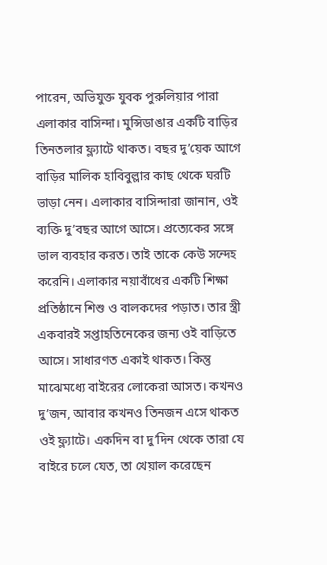পারেন, অভিযুক্ত যুবক পুরুলিয়ার পারা এলাকার বাসিন্দা। মুন্সিডাঙার একটি বাড়ির তিনতলার ফ্ল্যাটে থাকত। বছর দু’য়েক আগে বাড়ির মালিক হাবিবুল্লার কাছ থেকে ঘরটি ভাড়া নেন। এলাকার বাসিন্দারা জানান, ওই ব্যক্তি দু’বছর আগে আসে। প্রত্যেকের সঙ্গে ভাল ব্যবহার করত। তাই তাকে কেউ সন্দেহ করেনি। এলাকার নয়াবাঁধের একটি শিক্ষা প্রতিষ্ঠানে শিশু ও বালকদের পড়াত। তার স্ত্রী একবারই সপ্তাহতিনেকের জন্য ওই বাড়িতে আসে। সাধারণত একাই থাকত। কিন্তু মাঝেমধ্যে বাইরের লোকেরা আসত। কখনও দু’জন, আবার কখনও তিনজন এসে থাকত ওই ফ্ল্যাটে। একদিন বা দু’দিন থেকে তারা যে বাইরে চলে যেত, তা খেয়াল করেছেন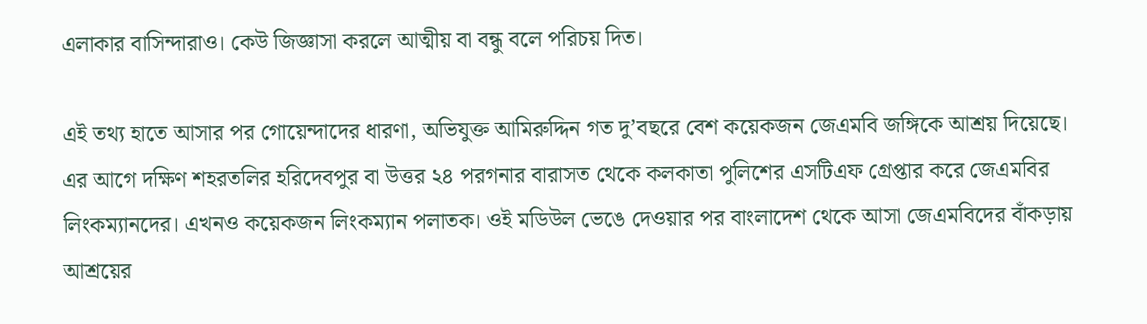এলাকার বাসিন্দারাও। কেউ জিজ্ঞাসা করলে আত্মীয় বা বন্ধু বলে পরিচয় দিত।

এই তথ্য হাতে আসার পর গোয়েন্দাদের ধারণা, অভিযুক্ত আমিরুদ্দিন গত দু’বছরে বেশ কয়েকজন জেএমবি জঙ্গিকে আশ্রয় দিয়েছে। এর আগে দক্ষিণ শহরতলির হরিদেবপুর বা উত্তর ২৪ পরগনার বারাসত থেকে কলকাতা পুলিশের এসটিএফ গ্রেপ্তার করে জেএমবির লিংকম্যানদের। এখনও কয়েকজন লিংকম্যান পলাতক। ওই মডিউল ভেঙে দেওয়ার পর বাংলাদেশ থেকে আসা জেএমবিদের বাঁকড়ায় আশ্রয়ের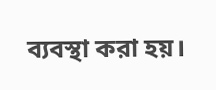ব্যবস্থা করা হয়।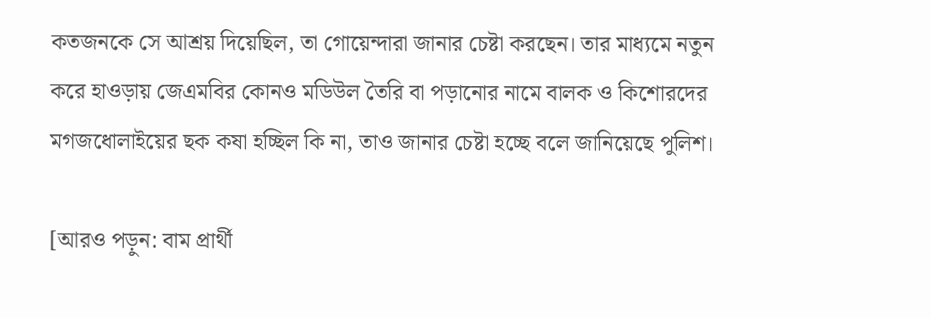কতজনকে সে আশ্রয় দিয়েছিল, তা গোয়েন্দারা জানার চেষ্টা করছেন। তার মাধ্যমে নতুন করে হাওড়ায় জেএমবির কোনও মডিউল তৈরি বা পড়ানোর নামে বালক ও কিশোরদের মগজধোলাইয়ের ছক কষা হচ্ছিল কি না, তাও জানার চেষ্টা হচ্ছে বলে জানিয়েছে পুলিশ।

[আরও পড়ুন: বাম প্রার্থী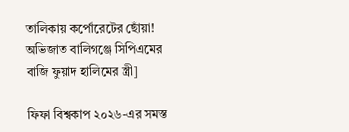তালিকায় কর্পোরেটের ছোঁয়া! অভিজাত বালিগঞ্জে সিপিএমের বাজি ফুয়াদ হালিমের স্ত্রী]

ফিফা বিশ্বকাপ ২০২৬-এর সমস্ত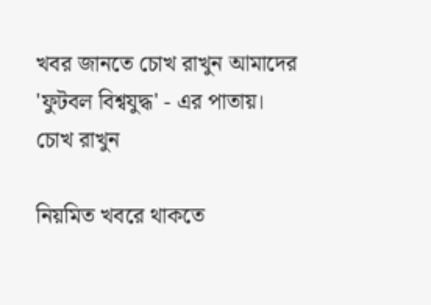খবর জানতে চোখ রাখুন আমাদের 'ফুটবল বিশ্বযুদ্ধ' - এর পাতায়।
চোখ রাখুন

নিয়মিত খবরে থাকতে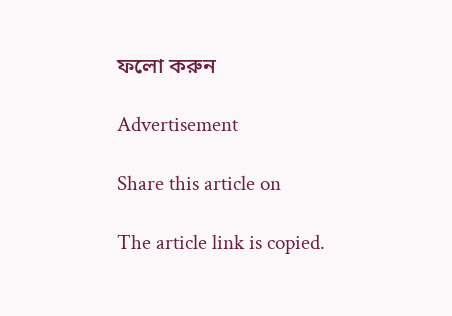ফলো করুন

Advertisement

Share this article on

The article link is copied.